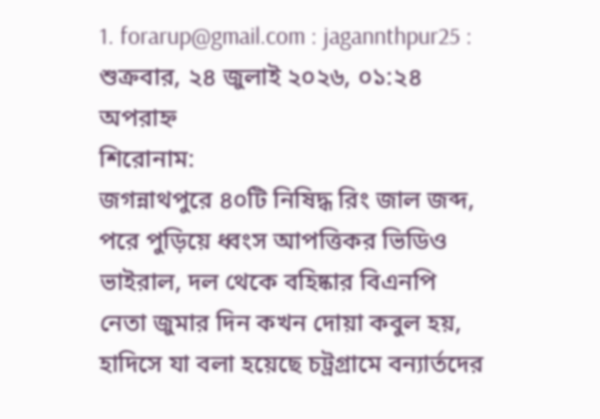1. forarup@gmail.com : jagannthpur25 :
শুক্রবার, ২৪ জুলাই ২০২৬, ০১:২৪ অপরাহ্ন
শিরোনাম:
জগন্নাথপুরে ৪০টি নিষিদ্ধ রিং জাল জব্দ, পরে পুড়িয়ে ধ্বংস আপত্তিকর ভিডিও ভাইরাল, দল থেকে বহিষ্কার বিএনপি নেতা জুমার দিন কখন দোয়া কবুল হয়, হাদিসে যা বলা হয়েছে চট্রগ্রামে বন্যার্তদের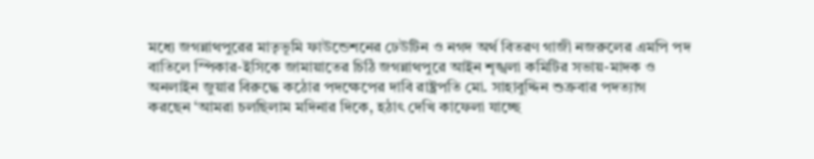মধ্যে জগন্নাথপুরের মাতৃভূমি ফাউন্ডেশনের ঢেউটিন ও নগদ অর্থ বিতরণ গাজী নজরু‌লের এম‌পি পদ বা‌তি‌লে স্পিকার-ইসিকে জামায়া‌তের চি‌ঠি জগন্নাথপুরে আইন শৃঙ্খলা কমিটির সভায়-মাদক ও অনলাইন জুয়ার বিরুদ্ধে কঠোর পদক্ষেপের দাবি রাষ্ট্রপতি মো. সাহাবুদ্দিন শুক্রবার পদত্যাগ করছেন ‘আমরা চলছিলাম মদিনার দিকে, হঠাৎ দেখি কাফেলা যাচ্ছে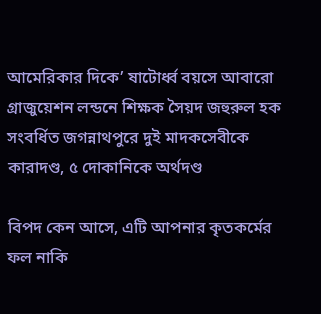আমেরিকার দিকে’ ষাটোর্ধ্ব বয়সে আবারো গ্রাজুয়েশন লন্ডনে শিক্ষক সৈয়দ জহুরুল হক সংবর্ধিত জগন্নাথপুরে দুই মাদকসেবীকে কারাদণ্ড, ৫ দোকানিকে অর্থদণ্ড

বিপদ কেন আসে, এটি আপনার কৃতকর্মের ফল নাকি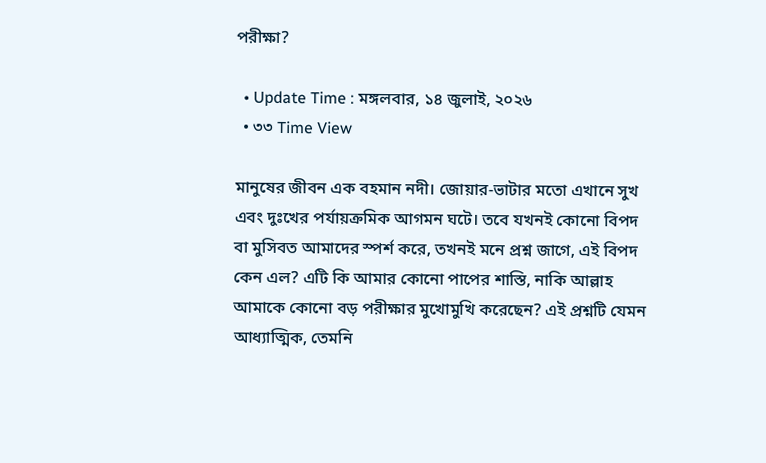পরীক্ষা?

  • Update Time : মঙ্গলবার, ১৪ জুলাই, ২০২৬
  • ৩৩ Time View

মানুষের জীবন এক বহমান নদী। জোয়ার-ভাটার মতো এখানে সুখ এবং দুঃখের পর্যায়ক্রমিক আগমন ঘটে। তবে যখনই কোনো বিপদ বা মুসিবত আমাদের স্পর্শ করে, তখনই মনে প্রশ্ন জাগে, এই বিপদ কেন এল? এটি কি আমার কোনো পাপের শাস্তি, নাকি আল্লাহ আমাকে কোনো বড় পরীক্ষার মুখোমুখি করেছেন? এই প্রশ্নটি যেমন আধ্যাত্মিক, তেমনি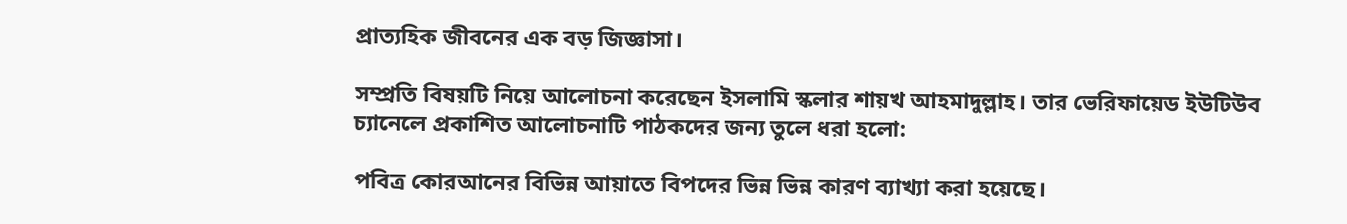প্রাত্যহিক জীবনের এক বড় জিজ্ঞাসা।

সম্প্রতি বিষয়টি নিয়ে আলোচনা করেছেন ইসলামি স্কলার শায়খ আহমাদুল্লাহ। তার ভেরিফায়েড ইউটিউব চ্যানেলে প্রকাশিত আলোচনাটি পাঠকদের জন্য তুলে ধরা হলো:

পবিত্র কোরআনের বিভিন্ন আয়াতে বিপদের ভিন্ন ভিন্ন কারণ ব্যাখ্যা করা হয়েছে।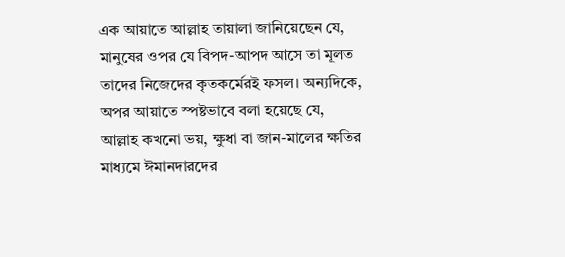এক আয়াতে আল্লাহ তায়ালা জানিয়েছেন যে, মানুষের ওপর যে বিপদ-আপদ আসে তা মূলত তাদের নিজেদের কৃতকর্মেরই ফসল। অন্যদিকে, অপর আয়াতে স্পষ্টভাবে বলা হয়েছে যে, আল্লাহ কখনো ভয়, ক্ষুধা বা জান-মালের ক্ষতির মাধ্যমে ঈমানদারদের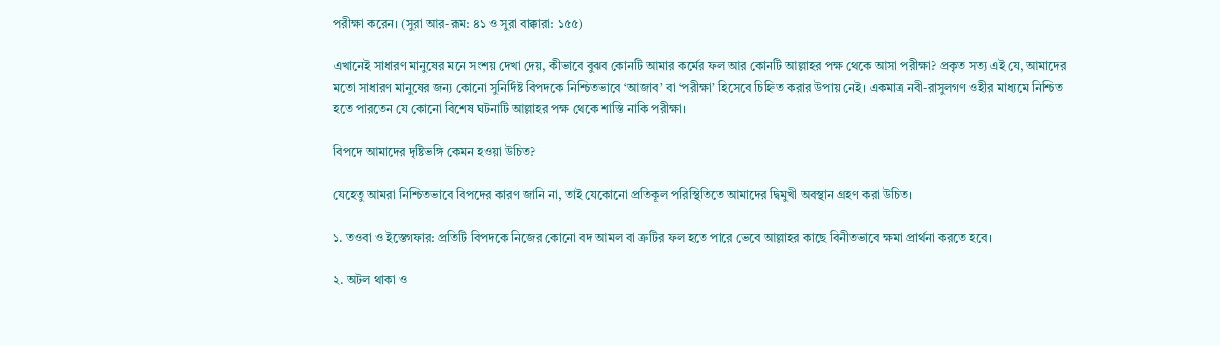পরীক্ষা করেন। (সুরা আর-রূম: ৪১ ও সুরা বাক্কারা: ১৫৫)

এখানেই সাধারণ মানুষের মনে সংশয় দেখা দেয়, কীভাবে বুঝব কোনটি আমার কর্মের ফল আর কোনটি আল্লাহর পক্ষ থেকে আসা পরীক্ষা? প্রকৃত সত্য এই যে, আমাদের মতো সাধারণ মানুষের জন্য কোনো সুনির্দিষ্ট বিপদকে নিশ্চিতভাবে ‘আজাব’ বা ‘পরীক্ষা’ হিসেবে চিহ্নিত করার উপায় নেই। একমাত্র নবী-রাসুলগণ ওহীর মাধ্যমে নিশ্চিত হতে পারতেন যে কোনো বিশেষ ঘটনাটি আল্লাহর পক্ষ থেকে শাস্তি নাকি পরীক্ষা।

বিপদে আমাদের দৃষ্টিভঙ্গি কেমন হওয়া উচিত?

যেহেতু আমরা নিশ্চিতভাবে বিপদের কারণ জানি না, তাই যেকোনো প্রতিকূল পরিস্থিতিতে আমাদের দ্বিমুখী অবস্থান গ্রহণ করা উচিত।

১. তওবা ও ইস্তেগফার: প্রতিটি বিপদকে নিজের কোনো বদ আমল বা ত্রুটির ফল হতে পারে ভেবে আল্লাহর কাছে বিনীতভাবে ক্ষমা প্রার্থনা করতে হবে।

২. অটল থাকা ও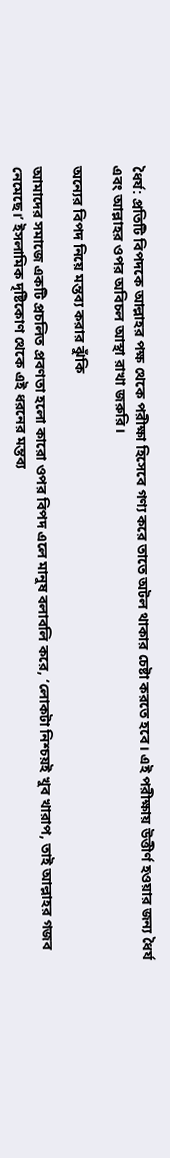ধৈর্য: প্রতিটি বিপদকে আল্লাহর পক্ষ থেকে পরীক্ষা হিসেবে গণ্য করে তাতে অটল থাকার চেষ্টা করতে হবে। এই পরীক্ষায় উত্তীর্ণ হওয়ার জন্য ধৈর্য এবং আল্লাহর ওপর অবিচল আস্থা রাখা জরুরি।

অন্যের বিপদ নিয়ে মন্তব্য করার ঝুঁকি

আমাদের সমাজে একটি প্রচলিত প্রবণতা হলো কারো ওপর বিপদ এলে মানুষ বলাবলি করে, ‘লোকটা নিশ্চয়ই খুব খারাপ, তাই আল্লাহর গজব নেমেছে।’ ইসলামিক দৃষ্টিকোণ থেকে এই ধরনের মন্তব্য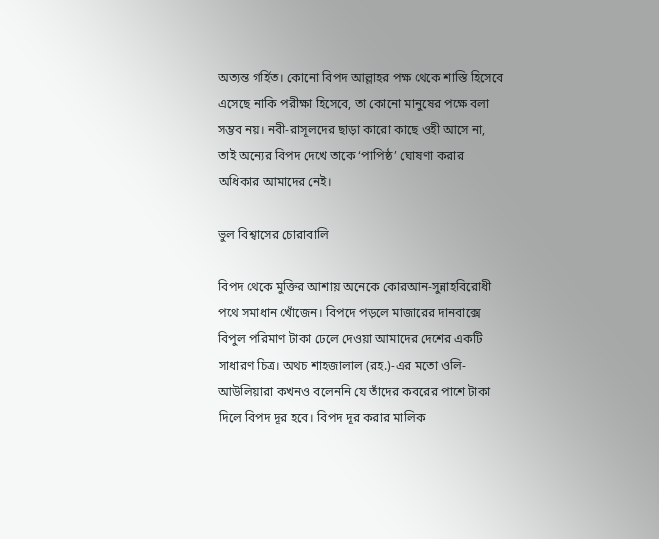অত্যন্ত গর্হিত। কোনো বিপদ আল্লাহর পক্ষ থেকে শাস্তি হিসেবে এসেছে নাকি পরীক্ষা হিসেবে, তা কোনো মানুষের পক্ষে বলা সম্ভব নয়। নবী-রাসূলদের ছাড়া কারো কাছে ওহী আসে না, তাই অন্যের বিপদ দেখে তাকে ‘পাপিষ্ঠ’ ঘোষণা করার অধিকার আমাদের নেই।

ভুল বিশ্বাসের চোরাবালি

বিপদ থেকে মুক্তির আশায় অনেকে কোরআন-সুন্নাহবিরোধী পথে সমাধান খোঁজেন। বিপদে পড়লে মাজারের দানবাক্সে বিপুল পরিমাণ টাকা ঢেলে দেওয়া আমাদের দেশের একটি সাধারণ চিত্র। অথচ শাহজালাল (রহ.)-এর মতো ওলি-আউলিয়ারা কখনও বলেননি যে তাঁদের কবরের পাশে টাকা দিলে বিপদ দূর হবে। বিপদ দূর করার মালিক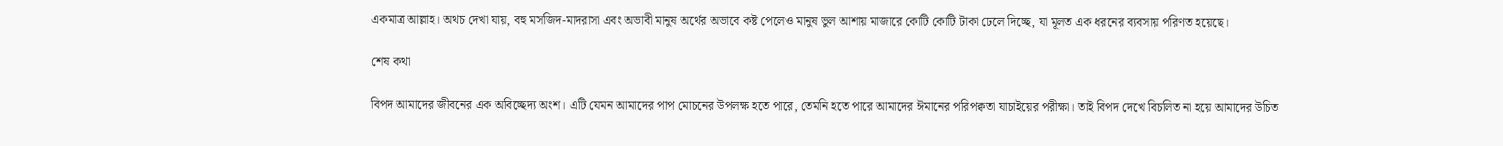একমাত্র আল্লাহ। অথচ দেখা যায়, বহু মসজিদ-মাদরাসা এবং অভাবী মানুষ অর্থের অভাবে কষ্ট পেলেও মানুষ ভুল আশায় মাজারে কোটি কোটি টাকা ঢেলে দিচ্ছে, যা মূলত এক ধরনের ব্যবসায় পরিণত হয়েছে।

শেষ কথা

বিপদ আমাদের জীবনের এক অবিচ্ছেদ্য অংশ। এটি যেমন আমাদের পাপ মোচনের উপলক্ষ হতে পারে, তেমনি হতে পারে আমাদের ঈমানের পরিপক্বতা যাচাইয়ের পরীক্ষা। তাই বিপদ দেখে বিচলিত না হয়ে আমাদের উচিত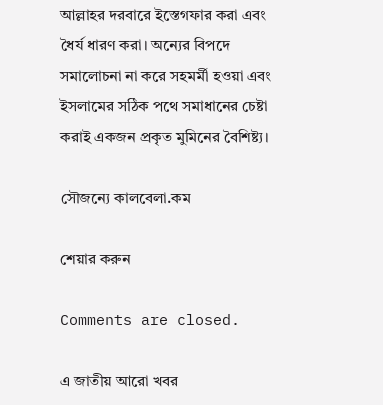আল্লাহর দরবারে ইস্তেগফার করা এবং ধৈর্য ধারণ করা। অন্যের বিপদে সমালোচনা না করে সহমর্মী হওয়া এবং ইসলামের সঠিক পথে সমাধানের চেষ্টা করাই একজন প্রকৃত মুমিনের বৈশিষ্ট্য।

সৌজন্যে কালবেলা.কম

শেয়ার করুন

Comments are closed.

এ জাতীয় আরো খবর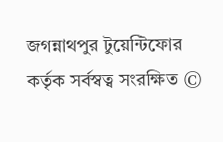জগন্নাথপুর টুয়েন্টিফোর কর্তৃক সর্বস্বত্ব সংরক্ষিত ©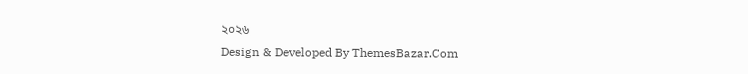২০২৬
Design & Developed By ThemesBazar.Com